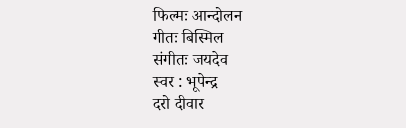फिल्मः आन्दोलन
गीतः बिस्मिल
संगीतः जयदेव
स्वर : भूपेन्द्र
दरो दीवार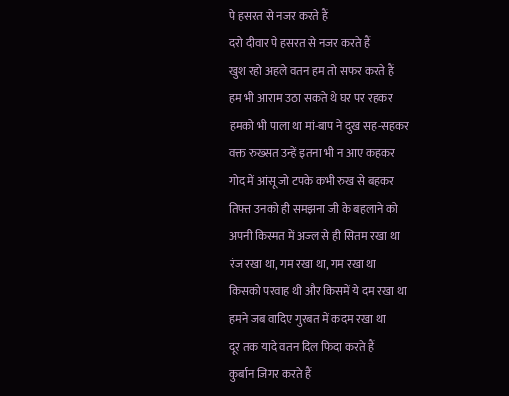पे हसरत से नजर करते हैं
दरो दीवार पे हसरत से नजर करते हैं
खुश रहो अहले वतन हम तो सफर करते हैं
हम भी आराम उठा सकते थे घर पर रहकर
हमको भी पाला था मां-बाप ने दुख सह-सहकर
वक्त रुख्सत उन्हें इतना भी न आए कहकर
गोद में आंसू जो टपके कभी रुख से बहकर
तिफ्त उनको ही समझना जी के बहलाने को
अपनी किस्मत में अज्ल से ही सितम रखा था
रंज रखा था, गम रखा था, गम रखा था
किसको परवाह थी और किसमें ये दम रखा था
हमने जब वादिए गुरबत में कदम रखा था
दूर तक यादे वतन दिल फिदा करते हैं
कुर्बान जिगर करते हैं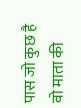पास जो कुछ है वो माता की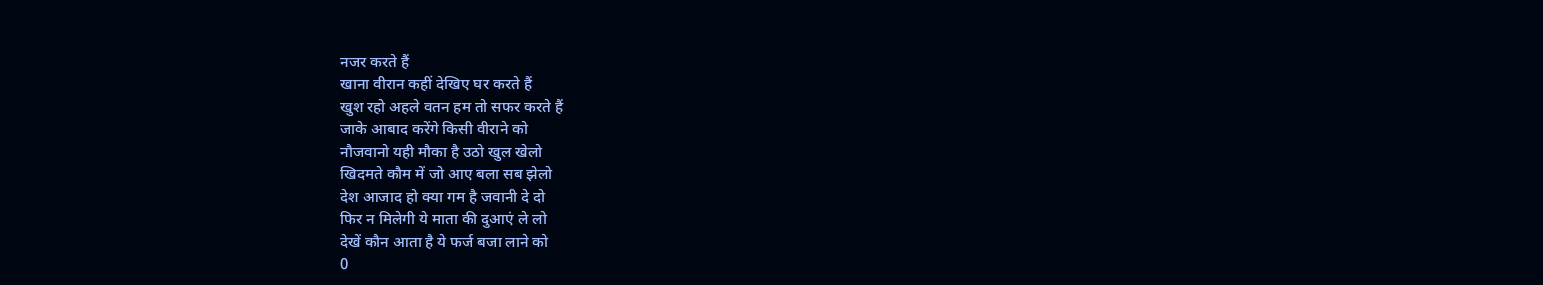नजर करते हैं
खाना वीरान कहीं देखिए घर करते हैं
खुश रहो अहले वतन हम तो सफर करते हैं
जाके आबाद करेंगे किसी वीराने को
नौजवानो यही मौका है उठो खुल खेलो
खिदमते कौम में जो आए बला सब झेलो
देश आजाद हो क्या गम है जवानी दे दो
फिर न मिलेगी ये माता की दुआएं ले लो
देखें कौन आता है ये फर्ज बजा लाने को
0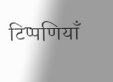टिप्पणियाँ